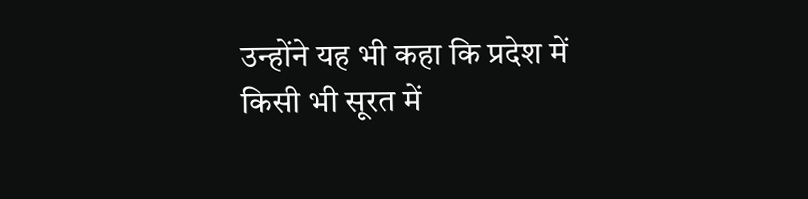उन्होंने यह भी कहा कि प्रदेश में किसी भी सूरत में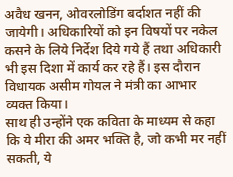अवैध खनन, ओवरलोडिंग बर्दाशत नहीं की जायेगी। अधिकारियों को इन विषयों पर नकेल कसने के लिये निर्देश दिये गये हैं तथा अधिकारी भी इस दिशा में कार्य कर रहे हैं। इस दौरान विधायक असीम गोयल ने मंत्री का आभार व्यक्त किया।
साथ ही उन्होंने एक कविता के माध्यम से कहा कि ये मीरा की अमर भक्ति है, जो कभी मर नहीं सकती, ये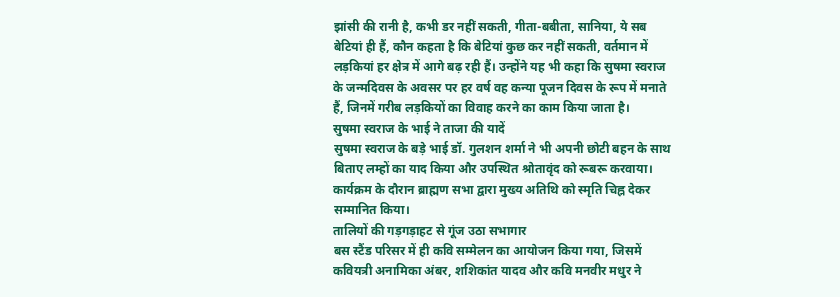झांसी की रानी है, कभी डर नहीं सकती, गीता-बबीता, सानिया, ये सब बेटियां ही हैं, कौन कहता है कि बेटियां कुछ कर नहीं सकती, वर्तमान में लड़कियां हर क्षेत्र में आगे बढ़ रही हैं। उन्होंने यह भी कहा कि सुषमा स्वराज के जन्मदिवस के अवसर पर हर वर्ष वह कन्या पूजन दिवस के रूप में मनाते हैं, जिनमें गरीब लड़कियों का विवाह करने का काम किया जाता है।
सुषमा स्वराज के भाई ने ताजा की यादें
सुषमा स्वराज के बड़े भाई डॉ. गुलशन शर्मा ने भी अपनी छोटी बहन के साथ बिताए लम्हों का याद किया और उपस्थित श्रोतावृंद को रूबरू करवाया। कार्यक्रम के दौरान ब्राह्मण सभा द्वारा मुख्य अतिथि को स्मृति चिह्न देकर सम्मानित किया।
तालियों की गड़गड़ाहट से गूंज उठा सभागार
बस स्टैंड परिसर में ही कवि सम्मेलन का आयोजन किया गया, जिसमें कवियत्री अनामिका अंबर, शशिकांत यादव और कवि मनवीर मधुर ने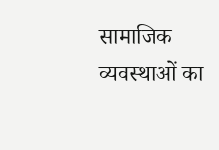सामाजिक व्यवस्थाओं का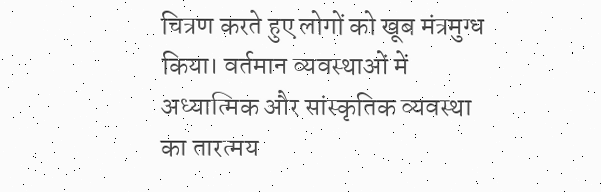चित्रण करते हुए लोगों को खूब मंत्रमुग्ध किया। वर्तमान व्यवस्थाओं में अध्यात्मिक और सांस्कृतिक व्यवस्था का तारत्मय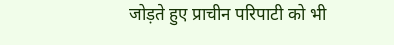जोड़ते हुए प्राचीन परिपाटी को भी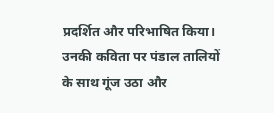प्रदर्शित और परिभाषित किया। उनकी कविता पर पंडाल तालियों के साथ गूंज उठा और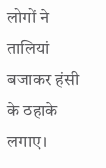लोगों ने तालियां बजाकर हंसी के ठहाके लगाए।